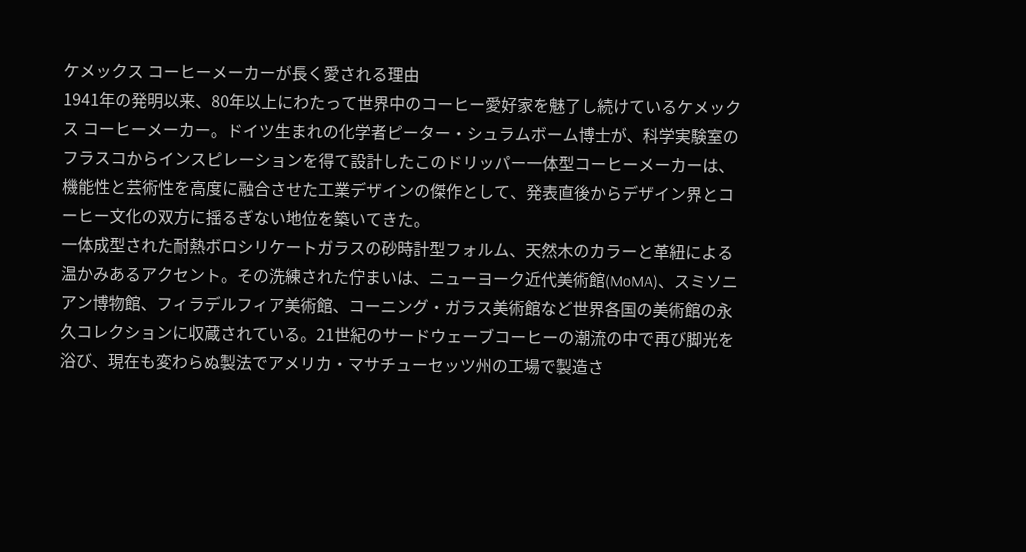ケメックス コーヒーメーカーが長く愛される理由
1941年の発明以来、80年以上にわたって世界中のコーヒー愛好家を魅了し続けているケメックス コーヒーメーカー。ドイツ生まれの化学者ピーター・シュラムボーム博士が、科学実験室のフラスコからインスピレーションを得て設計したこのドリッパー一体型コーヒーメーカーは、機能性と芸術性を高度に融合させた工業デザインの傑作として、発表直後からデザイン界とコーヒー文化の双方に揺るぎない地位を築いてきた。
一体成型された耐熱ボロシリケートガラスの砂時計型フォルム、天然木のカラーと革紐による温かみあるアクセント。その洗練された佇まいは、ニューヨーク近代美術館(MoMA)、スミソニアン博物館、フィラデルフィア美術館、コーニング・ガラス美術館など世界各国の美術館の永久コレクションに収蔵されている。21世紀のサードウェーブコーヒーの潮流の中で再び脚光を浴び、現在も変わらぬ製法でアメリカ・マサチューセッツ州の工場で製造さ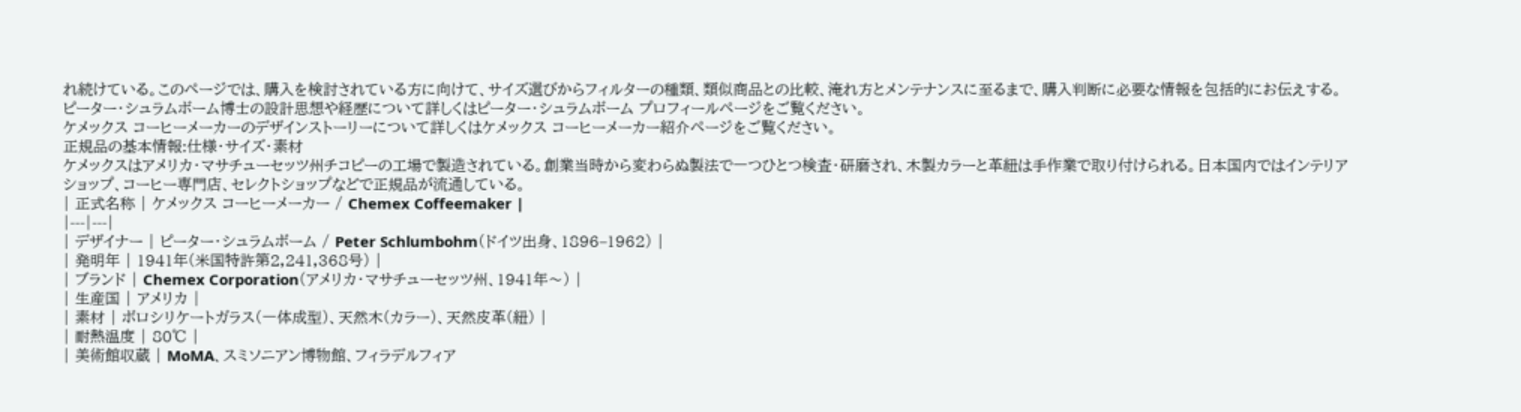れ続けている。このページでは、購入を検討されている方に向けて、サイズ選びからフィルターの種類、類似商品との比較、淹れ方とメンテナンスに至るまで、購入判断に必要な情報を包括的にお伝えする。
ピーター・シュラムボーム博士の設計思想や経歴について詳しくはピーター・シュラムボーム プロフィールページをご覧ください。
ケメックス コーヒーメーカーのデザインストーリーについて詳しくはケメックス コーヒーメーカー紹介ページをご覧ください。
正規品の基本情報:仕様・サイズ・素材
ケメックスはアメリカ・マサチューセッツ州チコピーの工場で製造されている。創業当時から変わらぬ製法で一つひとつ検査・研磨され、木製カラーと革紐は手作業で取り付けられる。日本国内ではインテリアショップ、コーヒー専門店、セレクトショップなどで正規品が流通している。
| 正式名称 | ケメックス コーヒーメーカー / Chemex Coffeemaker |
|---|---|
| デザイナー | ピーター・シュラムボーム / Peter Schlumbohm(ドイツ出身、1896–1962) |
| 発明年 | 1941年(米国特許第2,241,368号) |
| ブランド | Chemex Corporation(アメリカ・マサチューセッツ州、1941年〜) |
| 生産国 | アメリカ |
| 素材 | ボロシリケートガラス(一体成型)、天然木(カラー)、天然皮革(紐) |
| 耐熱温度 | 80℃ |
| 美術館収蔵 | MoMA、スミソニアン博物館、フィラデルフィア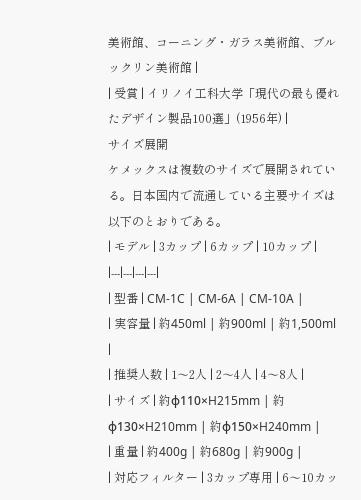美術館、コーニング・ガラス美術館、ブルックリン美術館 |
| 受賞 | イリノイ工科大学「現代の最も優れたデザイン製品100選」(1956年) |
サイズ展開
ケメックスは複数のサイズで展開されている。日本国内で流通している主要サイズは以下のとおりである。
| モデル | 3カップ | 6カップ | 10カップ |
|---|---|---|---|
| 型番 | CM-1C | CM-6A | CM-10A |
| 実容量 | 約450ml | 約900ml | 約1,500ml |
| 推奨人数 | 1〜2人 | 2〜4人 | 4〜8人 |
| サイズ | 約φ110×H215mm | 約φ130×H210mm | 約φ150×H240mm |
| 重量 | 約400g | 約680g | 約900g |
| 対応フィルター | 3カップ専用 | 6〜10カッ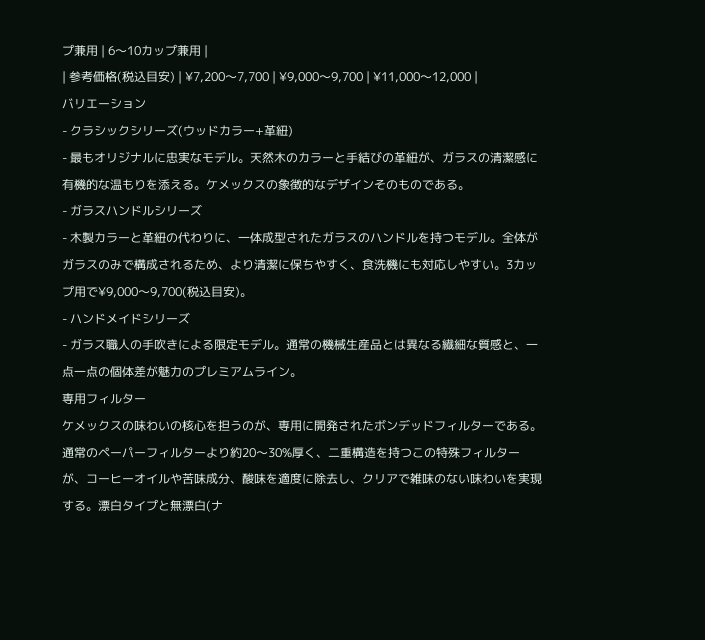プ兼用 | 6〜10カップ兼用 |
| 参考価格(税込目安) | ¥7,200〜7,700 | ¥9,000〜9,700 | ¥11,000〜12,000 |
バリエーション
- クラシックシリーズ(ウッドカラー+革紐)
- 最もオリジナルに忠実なモデル。天然木のカラーと手結びの革紐が、ガラスの清潔感に有機的な温もりを添える。ケメックスの象徴的なデザインそのものである。
- ガラスハンドルシリーズ
- 木製カラーと革紐の代わりに、一体成型されたガラスのハンドルを持つモデル。全体がガラスのみで構成されるため、より清潔に保ちやすく、食洗機にも対応しやすい。3カップ用で¥9,000〜9,700(税込目安)。
- ハンドメイドシリーズ
- ガラス職人の手吹きによる限定モデル。通常の機械生産品とは異なる繊細な質感と、一点一点の個体差が魅力のプレミアムライン。
専用フィルター
ケメックスの味わいの核心を担うのが、専用に開発されたボンデッドフィルターである。通常のペーパーフィルターより約20〜30%厚く、二重構造を持つこの特殊フィルターが、コーヒーオイルや苦味成分、酸味を適度に除去し、クリアで雑味のない味わいを実現する。漂白タイプと無漂白(ナ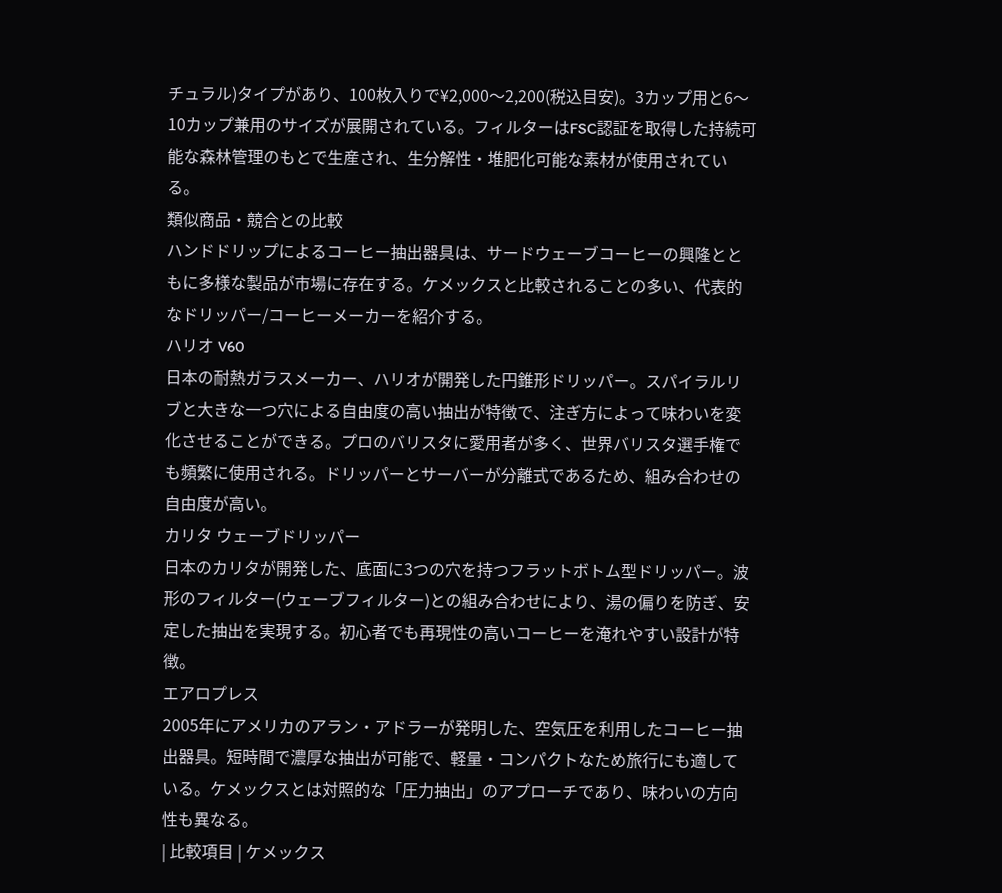チュラル)タイプがあり、100枚入りで¥2,000〜2,200(税込目安)。3カップ用と6〜10カップ兼用のサイズが展開されている。フィルターはFSC認証を取得した持続可能な森林管理のもとで生産され、生分解性・堆肥化可能な素材が使用されている。
類似商品・競合との比較
ハンドドリップによるコーヒー抽出器具は、サードウェーブコーヒーの興隆とともに多様な製品が市場に存在する。ケメックスと比較されることの多い、代表的なドリッパー/コーヒーメーカーを紹介する。
ハリオ V60
日本の耐熱ガラスメーカー、ハリオが開発した円錐形ドリッパー。スパイラルリブと大きな一つ穴による自由度の高い抽出が特徴で、注ぎ方によって味わいを変化させることができる。プロのバリスタに愛用者が多く、世界バリスタ選手権でも頻繁に使用される。ドリッパーとサーバーが分離式であるため、組み合わせの自由度が高い。
カリタ ウェーブドリッパー
日本のカリタが開発した、底面に3つの穴を持つフラットボトム型ドリッパー。波形のフィルター(ウェーブフィルター)との組み合わせにより、湯の偏りを防ぎ、安定した抽出を実現する。初心者でも再現性の高いコーヒーを淹れやすい設計が特徴。
エアロプレス
2005年にアメリカのアラン・アドラーが発明した、空気圧を利用したコーヒー抽出器具。短時間で濃厚な抽出が可能で、軽量・コンパクトなため旅行にも適している。ケメックスとは対照的な「圧力抽出」のアプローチであり、味わいの方向性も異なる。
| 比較項目 | ケメックス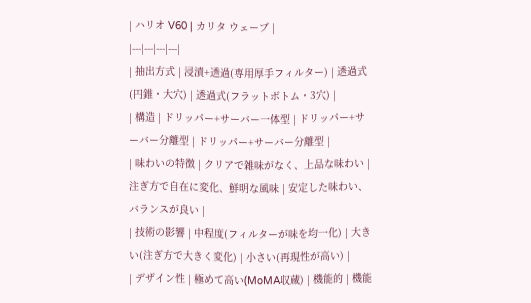| ハリオ V60 | カリタ ウェーブ |
|---|---|---|---|
| 抽出方式 | 浸漬+透過(専用厚手フィルター) | 透過式(円錐・大穴) | 透過式(フラットボトム・3穴) |
| 構造 | ドリッパー+サーバー一体型 | ドリッパー+サーバー分離型 | ドリッパー+サーバー分離型 |
| 味わいの特徴 | クリアで雑味がなく、上品な味わい | 注ぎ方で自在に変化、鮮明な風味 | 安定した味わい、バランスが良い |
| 技術の影響 | 中程度(フィルターが味を均一化) | 大きい(注ぎ方で大きく変化) | 小さい(再現性が高い) |
| デザイン性 | 極めて高い(MoMA収蔵) | 機能的 | 機能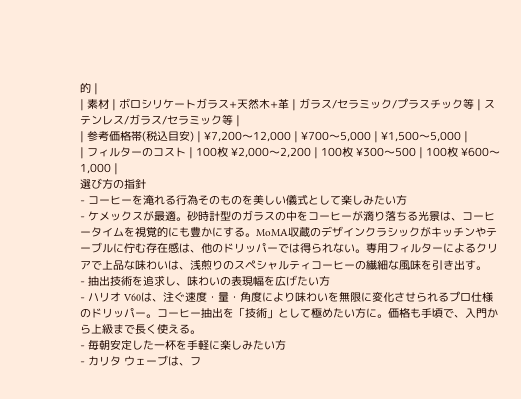的 |
| 素材 | ボロシリケートガラス+天然木+革 | ガラス/セラミック/プラスチック等 | ステンレス/ガラス/セラミック等 |
| 参考価格帯(税込目安) | ¥7,200〜12,000 | ¥700〜5,000 | ¥1,500〜5,000 |
| フィルターのコスト | 100枚 ¥2,000〜2,200 | 100枚 ¥300〜500 | 100枚 ¥600〜1,000 |
選び方の指針
- コーヒーを淹れる行為そのものを美しい儀式として楽しみたい方
- ケメックスが最適。砂時計型のガラスの中をコーヒーが滴り落ちる光景は、コーヒータイムを視覚的にも豊かにする。MoMA収蔵のデザインクラシックがキッチンやテーブルに佇む存在感は、他のドリッパーでは得られない。専用フィルターによるクリアで上品な味わいは、浅煎りのスペシャルティコーヒーの繊細な風味を引き出す。
- 抽出技術を追求し、味わいの表現幅を広げたい方
- ハリオ V60は、注ぐ速度・量・角度により味わいを無限に変化させられるプロ仕様のドリッパー。コーヒー抽出を「技術」として極めたい方に。価格も手頃で、入門から上級まで長く使える。
- 毎朝安定した一杯を手軽に楽しみたい方
- カリタ ウェーブは、フ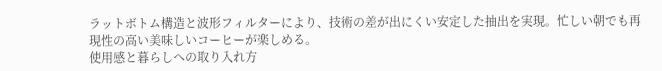ラットボトム構造と波形フィルターにより、技術の差が出にくい安定した抽出を実現。忙しい朝でも再現性の高い美味しいコーヒーが楽しめる。
使用感と暮らしへの取り入れ方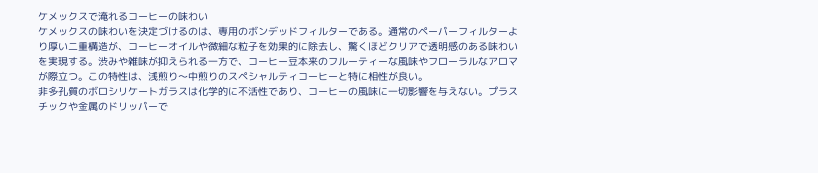ケメックスで淹れるコーヒーの味わい
ケメックスの味わいを決定づけるのは、専用のボンデッドフィルターである。通常のペーパーフィルターより厚い二重構造が、コーヒーオイルや微細な粒子を効果的に除去し、驚くほどクリアで透明感のある味わいを実現する。渋みや雑味が抑えられる一方で、コーヒー豆本来のフルーティーな風味やフローラルなアロマが際立つ。この特性は、浅煎り〜中煎りのスペシャルティコーヒーと特に相性が良い。
非多孔質のボロシリケートガラスは化学的に不活性であり、コーヒーの風味に一切影響を与えない。プラスチックや金属のドリッパーで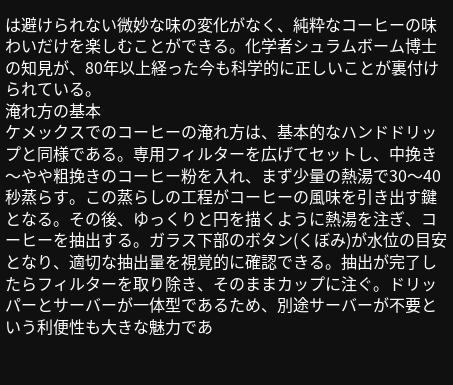は避けられない微妙な味の変化がなく、純粋なコーヒーの味わいだけを楽しむことができる。化学者シュラムボーム博士の知見が、80年以上経った今も科学的に正しいことが裏付けられている。
淹れ方の基本
ケメックスでのコーヒーの淹れ方は、基本的なハンドドリップと同様である。専用フィルターを広げてセットし、中挽き〜やや粗挽きのコーヒー粉を入れ、まず少量の熱湯で30〜40秒蒸らす。この蒸らしの工程がコーヒーの風味を引き出す鍵となる。その後、ゆっくりと円を描くように熱湯を注ぎ、コーヒーを抽出する。ガラス下部のボタン(くぼみ)が水位の目安となり、適切な抽出量を視覚的に確認できる。抽出が完了したらフィルターを取り除き、そのままカップに注ぐ。ドリッパーとサーバーが一体型であるため、別途サーバーが不要という利便性も大きな魅力であ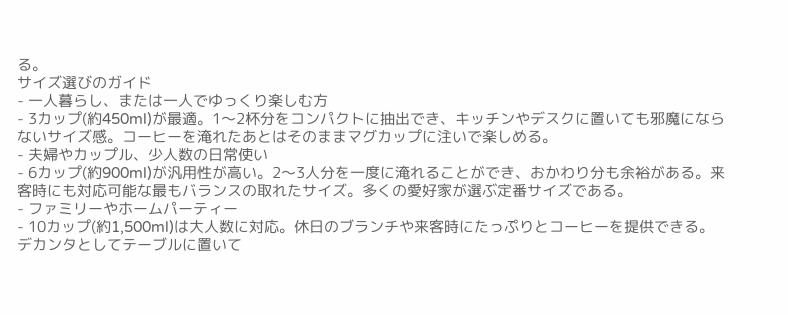る。
サイズ選びのガイド
- 一人暮らし、または一人でゆっくり楽しむ方
- 3カップ(約450ml)が最適。1〜2杯分をコンパクトに抽出でき、キッチンやデスクに置いても邪魔にならないサイズ感。コーヒーを淹れたあとはそのままマグカップに注いで楽しめる。
- 夫婦やカップル、少人数の日常使い
- 6カップ(約900ml)が汎用性が高い。2〜3人分を一度に淹れることができ、おかわり分も余裕がある。来客時にも対応可能な最もバランスの取れたサイズ。多くの愛好家が選ぶ定番サイズである。
- ファミリーやホームパーティー
- 10カップ(約1,500ml)は大人数に対応。休日のブランチや来客時にたっぷりとコーヒーを提供できる。デカンタとしてテーブルに置いて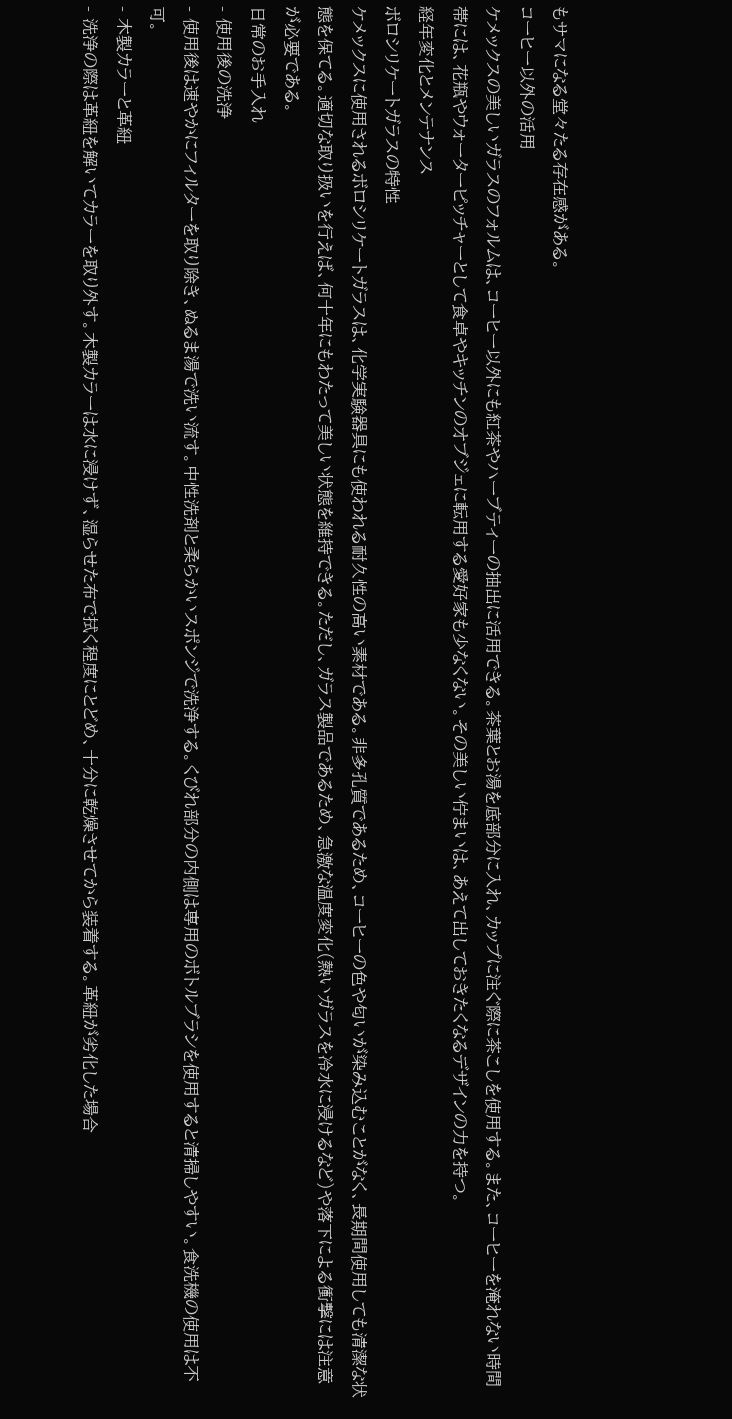もサマになる堂々たる存在感がある。
コーヒー以外の活用
ケメックスの美しいガラスのフォルムは、コーヒー以外にも紅茶やハーブティーの抽出に活用できる。茶葉とお湯を底部分に入れ、カップに注ぐ際に茶こしを使用する。また、コーヒーを淹れない時間帯には、花瓶やウォーターピッチャーとして食卓やキッチンのオブジェに転用する愛好家も少なくない。その美しい佇まいは、あえて出しておきたくなるデザインの力を持つ。
経年変化とメンテナンス
ボロシリケートガラスの特性
ケメックスに使用されるボロシリケートガラスは、化学実験器具にも使われる耐久性の高い素材である。非多孔質であるため、コーヒーの色や匂いが染み込むことがなく、長期間使用しても清潔な状態を保てる。適切な取り扱いを行えば、何十年にもわたって美しい状態を維持できる。ただし、ガラス製品であるため、急激な温度変化(熱いガラスを冷水に浸けるなど)や落下による衝撃には注意が必要である。
日常のお手入れ
- 使用後の洗浄
- 使用後は速やかにフィルターを取り除き、ぬるま湯で洗い流す。中性洗剤と柔らかいスポンジで洗浄する。くびれ部分の内側は専用のボトルブラシを使用すると清掃しやすい。食洗機の使用は不可。
- 木製カラーと革紐
- 洗浄の際は革紐を解いてカラーを取り外す。木製カラーは水に浸けず、湿らせた布で拭く程度にとどめ、十分に乾燥させてから装着する。革紐が劣化した場合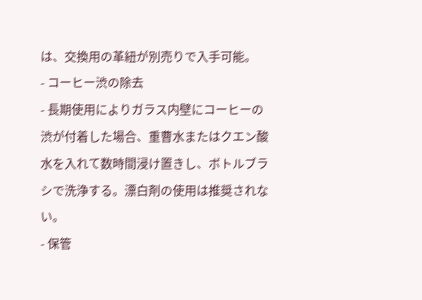は、交換用の革紐が別売りで入手可能。
- コーヒー渋の除去
- 長期使用によりガラス内壁にコーヒーの渋が付着した場合、重曹水またはクエン酸水を入れて数時間浸け置きし、ボトルブラシで洗浄する。漂白剤の使用は推奨されない。
- 保管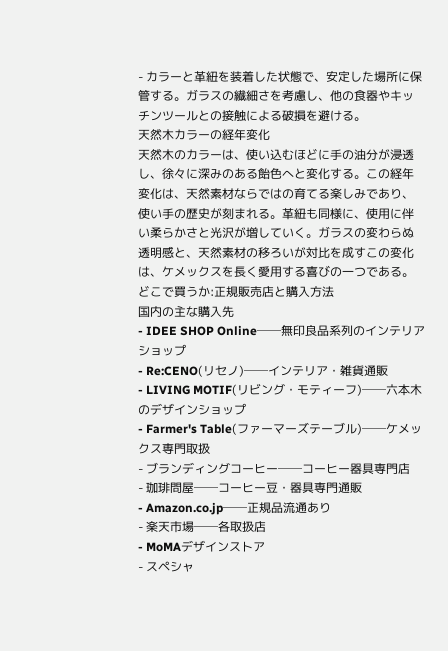- カラーと革紐を装着した状態で、安定した場所に保管する。ガラスの繊細さを考慮し、他の食器やキッチンツールとの接触による破損を避ける。
天然木カラーの経年変化
天然木のカラーは、使い込むほどに手の油分が浸透し、徐々に深みのある飴色へと変化する。この経年変化は、天然素材ならではの育てる楽しみであり、使い手の歴史が刻まれる。革紐も同様に、使用に伴い柔らかさと光沢が増していく。ガラスの変わらぬ透明感と、天然素材の移ろいが対比を成すこの変化は、ケメックスを長く愛用する喜びの一つである。
どこで買うか:正規販売店と購入方法
国内の主な購入先
- IDEE SHOP Online──無印良品系列のインテリアショップ
- Re:CENO(リセノ)──インテリア・雑貨通販
- LIVING MOTIF(リビング・モティーフ)──六本木のデザインショップ
- Farmer's Table(ファーマーズテーブル)──ケメックス専門取扱
- ブランディングコーヒー──コーヒー器具専門店
- 珈琲問屋──コーヒー豆・器具専門通販
- Amazon.co.jp──正規品流通あり
- 楽天市場──各取扱店
- MoMAデザインストア
- スペシャ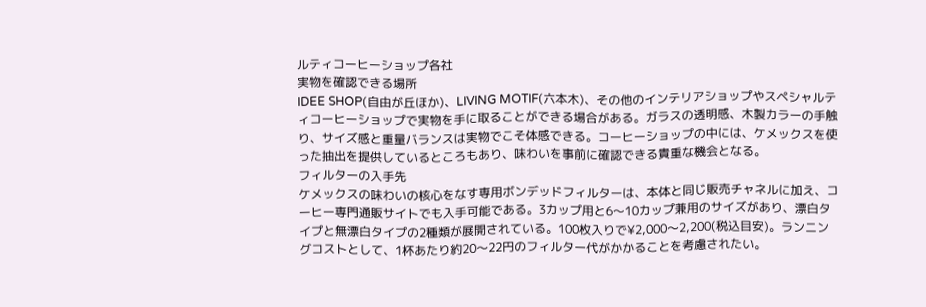ルティコーヒーショップ各社
実物を確認できる場所
IDEE SHOP(自由が丘ほか)、LIVING MOTIF(六本木)、その他のインテリアショップやスペシャルティコーヒーショップで実物を手に取ることができる場合がある。ガラスの透明感、木製カラーの手触り、サイズ感と重量バランスは実物でこそ体感できる。コーヒーショップの中には、ケメックスを使った抽出を提供しているところもあり、味わいを事前に確認できる貴重な機会となる。
フィルターの入手先
ケメックスの味わいの核心をなす専用ボンデッドフィルターは、本体と同じ販売チャネルに加え、コーヒー専門通販サイトでも入手可能である。3カップ用と6〜10カップ兼用のサイズがあり、漂白タイプと無漂白タイプの2種類が展開されている。100枚入りで¥2,000〜2,200(税込目安)。ランニングコストとして、1杯あたり約20〜22円のフィルター代がかかることを考慮されたい。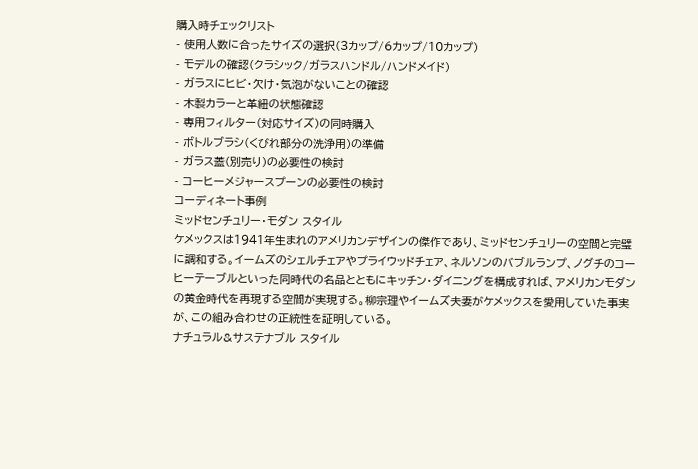購入時チェックリスト
- 使用人数に合ったサイズの選択(3カップ/6カップ/10カップ)
- モデルの確認(クラシック/ガラスハンドル/ハンドメイド)
- ガラスにヒビ・欠け・気泡がないことの確認
- 木製カラーと革紐の状態確認
- 専用フィルター(対応サイズ)の同時購入
- ボトルブラシ(くびれ部分の洗浄用)の準備
- ガラス蓋(別売り)の必要性の検討
- コーヒーメジャースプーンの必要性の検討
コーディネート事例
ミッドセンチュリー・モダン スタイル
ケメックスは1941年生まれのアメリカンデザインの傑作であり、ミッドセンチュリーの空間と完璧に調和する。イームズのシェルチェアやプライウッドチェア、ネルソンのバブルランプ、ノグチのコーヒーテーブルといった同時代の名品とともにキッチン・ダイニングを構成すれば、アメリカンモダンの黄金時代を再現する空間が実現する。柳宗理やイームズ夫妻がケメックスを愛用していた事実が、この組み合わせの正統性を証明している。
ナチュラル&サステナブル スタイル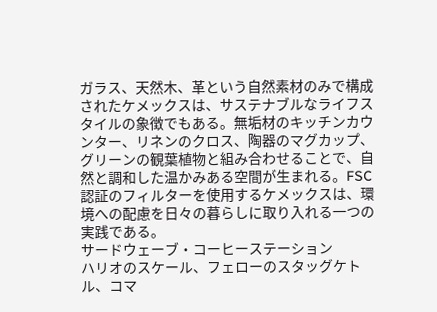ガラス、天然木、革という自然素材のみで構成されたケメックスは、サステナブルなライフスタイルの象徴でもある。無垢材のキッチンカウンター、リネンのクロス、陶器のマグカップ、グリーンの観葉植物と組み合わせることで、自然と調和した温かみある空間が生まれる。FSC認証のフィルターを使用するケメックスは、環境への配慮を日々の暮らしに取り入れる一つの実践である。
サードウェーブ・コーヒーステーション
ハリオのスケール、フェローのスタッグケトル、コマ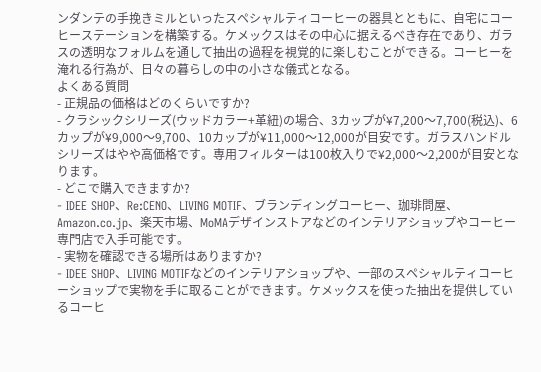ンダンテの手挽きミルといったスペシャルティコーヒーの器具とともに、自宅にコーヒーステーションを構築する。ケメックスはその中心に据えるべき存在であり、ガラスの透明なフォルムを通して抽出の過程を視覚的に楽しむことができる。コーヒーを淹れる行為が、日々の暮らしの中の小さな儀式となる。
よくある質問
- 正規品の価格はどのくらいですか?
- クラシックシリーズ(ウッドカラー+革紐)の場合、3カップが¥7,200〜7,700(税込)、6カップが¥9,000〜9,700、10カップが¥11,000〜12,000が目安です。ガラスハンドルシリーズはやや高価格です。専用フィルターは100枚入りで¥2,000〜2,200が目安となります。
- どこで購入できますか?
- IDEE SHOP、Re:CENO、LIVING MOTIF、ブランディングコーヒー、珈琲問屋、Amazon.co.jp、楽天市場、MoMAデザインストアなどのインテリアショップやコーヒー専門店で入手可能です。
- 実物を確認できる場所はありますか?
- IDEE SHOP、LIVING MOTIFなどのインテリアショップや、一部のスペシャルティコーヒーショップで実物を手に取ることができます。ケメックスを使った抽出を提供しているコーヒ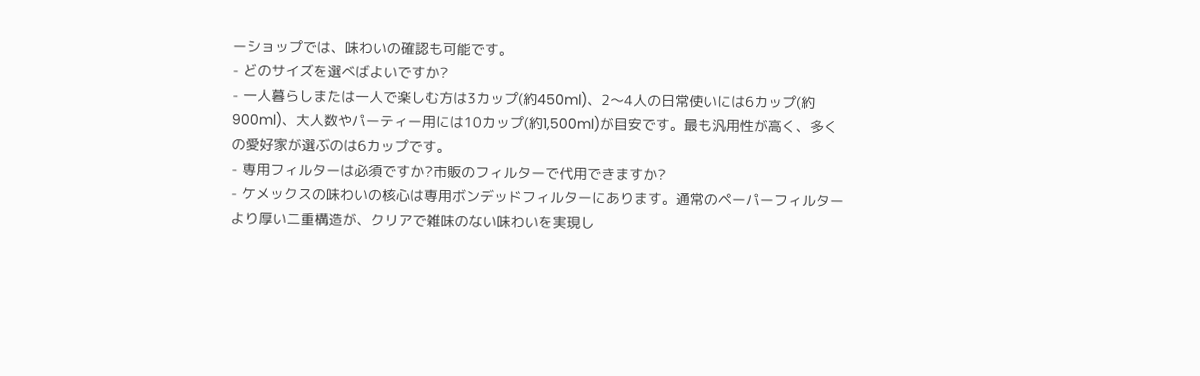ーショップでは、味わいの確認も可能です。
- どのサイズを選べばよいですか?
- 一人暮らしまたは一人で楽しむ方は3カップ(約450ml)、2〜4人の日常使いには6カップ(約900ml)、大人数やパーティー用には10カップ(約1,500ml)が目安です。最も汎用性が高く、多くの愛好家が選ぶのは6カップです。
- 専用フィルターは必須ですか?市販のフィルターで代用できますか?
- ケメックスの味わいの核心は専用ボンデッドフィルターにあります。通常のペーパーフィルターより厚い二重構造が、クリアで雑味のない味わいを実現し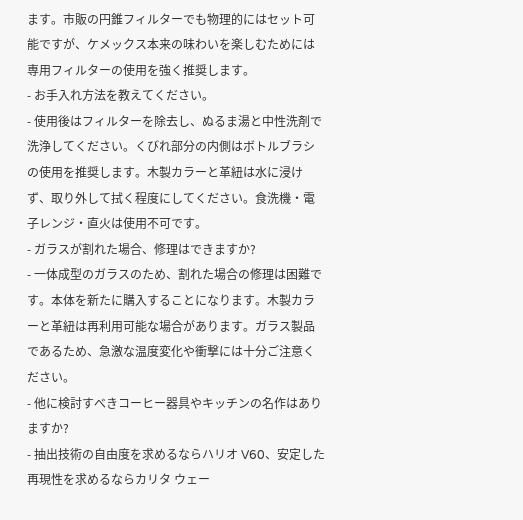ます。市販の円錐フィルターでも物理的にはセット可能ですが、ケメックス本来の味わいを楽しむためには専用フィルターの使用を強く推奨します。
- お手入れ方法を教えてください。
- 使用後はフィルターを除去し、ぬるま湯と中性洗剤で洗浄してください。くびれ部分の内側はボトルブラシの使用を推奨します。木製カラーと革紐は水に浸けず、取り外して拭く程度にしてください。食洗機・電子レンジ・直火は使用不可です。
- ガラスが割れた場合、修理はできますか?
- 一体成型のガラスのため、割れた場合の修理は困難です。本体を新たに購入することになります。木製カラーと革紐は再利用可能な場合があります。ガラス製品であるため、急激な温度変化や衝撃には十分ご注意ください。
- 他に検討すべきコーヒー器具やキッチンの名作はありますか?
- 抽出技術の自由度を求めるならハリオ V60、安定した再現性を求めるならカリタ ウェー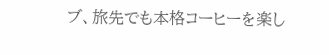ブ、旅先でも本格コーヒーを楽し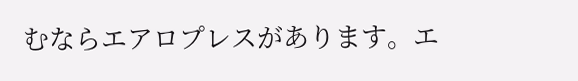むならエアロプレスがあります。エ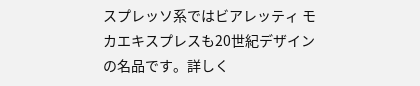スプレッソ系ではビアレッティ モカエキスプレスも20世紀デザインの名品です。詳しく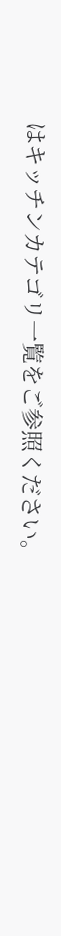はキッチンカテゴリ一覧をご参照ください。